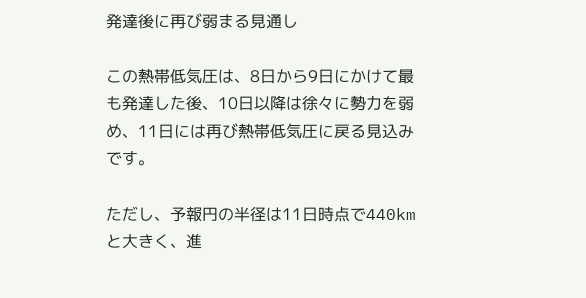発達後に再び弱まる見通し

この熱帯低気圧は、8日から9日にかけて最も発達した後、10日以降は徐々に勢力を弱め、11日には再び熱帯低気圧に戻る見込みです。

ただし、予報円の半径は11日時点で440kmと大きく、進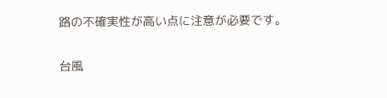路の不確実性が高い点に注意が必要です。

台風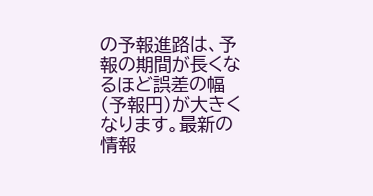の予報進路は、予報の期間が長くなるほど誤差の幅(予報円)が大きくなります。最新の情報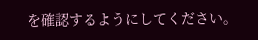を確認するようにしてください。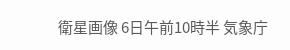衛星画像 6日午前10時半 気象庁